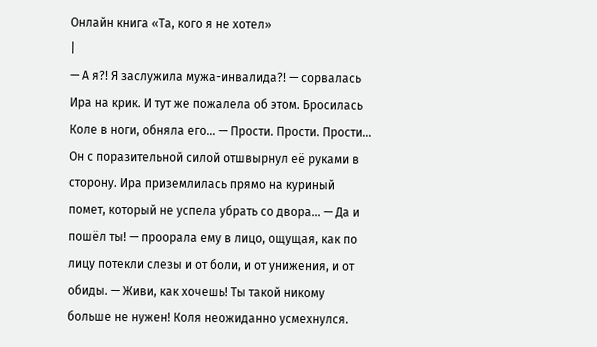Онлайн книга «Та, кого я не хотел»
|
— А я?! Я заслужила мужа-инвалида?! — сорвалась Ира на крик. И тут же пожалела об этом. Бросилась Коле в ноги, обняла его… — Прости. Прости. Прости… Он с поразительной силой отшвырнул её руками в сторону. Ира приземлилась прямо на куриный помет, который не успела убрать со двора… — Да и пошёл ты! — проорала ему в лицо, ощущая, как по лицу потекли слезы и от боли, и от унижения, и от обиды. — Живи, как хочешь! Ты такой никому больше не нужен! Коля неожиданно усмехнулся.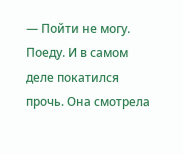— Пойти не могу. Поеду. И в самом деле покатился прочь. Она смотрела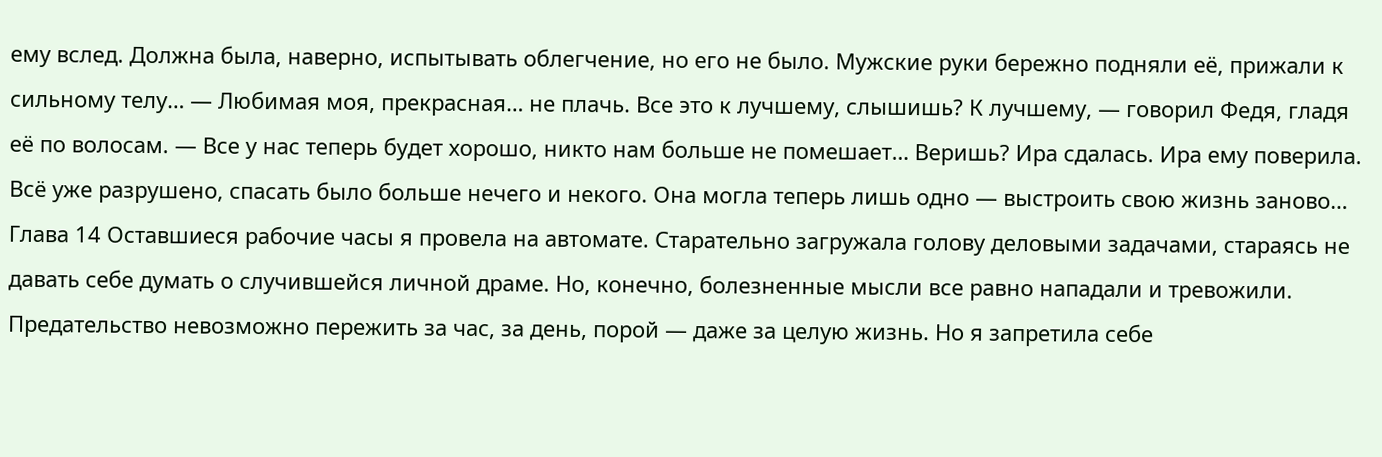ему вслед. Должна была, наверно, испытывать облегчение, но его не было. Мужские руки бережно подняли её, прижали к сильному телу… — Любимая моя, прекрасная… не плачь. Все это к лучшему, слышишь? К лучшему, — говорил Федя, гладя её по волосам. — Все у нас теперь будет хорошо, никто нам больше не помешает… Веришь? Ира сдалась. Ира ему поверила. Всё уже разрушено, спасать было больше нечего и некого. Она могла теперь лишь одно — выстроить свою жизнь заново… Глава 14 Оставшиеся рабочие часы я провела на автомате. Старательно загружала голову деловыми задачами, стараясь не давать себе думать о случившейся личной драме. Но, конечно, болезненные мысли все равно нападали и тревожили. Предательство невозможно пережить за час, за день, порой — даже за целую жизнь. Но я запретила себе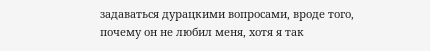задаваться дурацкими вопросами, вроде того, почему он не любил меня, хотя я так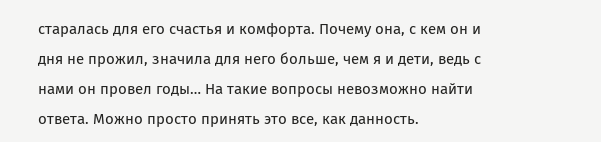старалась для его счастья и комфорта. Почему она, с кем он и дня не прожил, значила для него больше, чем я и дети, ведь с нами он провел годы… На такие вопросы невозможно найти ответа. Можно просто принять это все, как данность.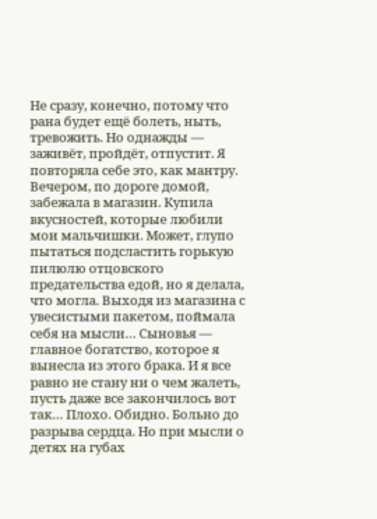Не сразу, конечно, потому что рана будет ещё болеть, ныть, тревожить. Но однажды — заживёт, пройдёт, отпустит. Я повторяла себе это, как мантру. Вечером, по дороге домой, забежала в магазин. Купила вкусностей, которые любили мои мальчишки. Может, глупо пытаться подсластить горькую пилюлю отцовского предательства едой, но я делала, что могла. Выходя из магазина с увесистыми пакетом, поймала себя на мысли… Сыновья — главное богатство, которое я вынесла из этого брака. И я все равно не стану ни о чем жалеть, пусть даже все закончилось вот так… Плохо. Обидно. Больно до разрыва сердца. Но при мысли о детях на губах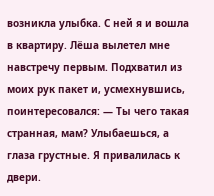возникла улыбка. С ней я и вошла в квартиру. Лёша вылетел мне навстречу первым. Подхватил из моих рук пакет и, усмехнувшись, поинтересовался: — Ты чего такая странная, мам? Улыбаешься, а глаза грустные. Я привалилась к двери.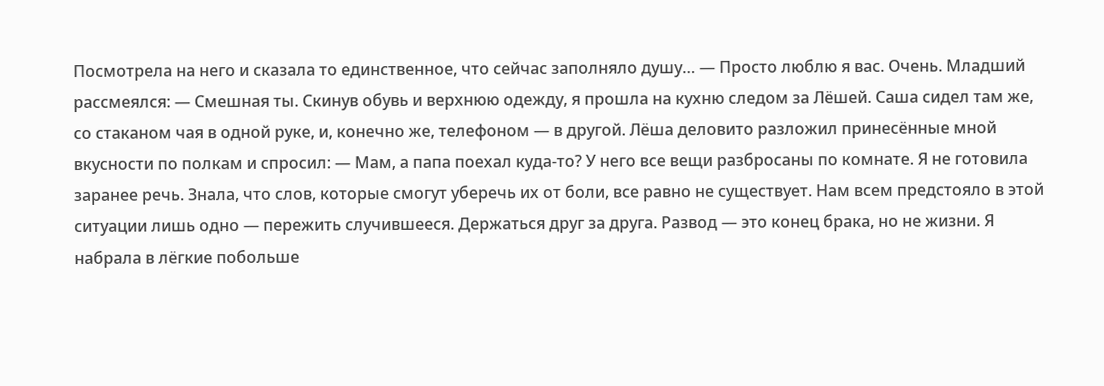Посмотрела на него и сказала то единственное, что сейчас заполняло душу… — Просто люблю я вас. Очень. Младший рассмеялся: — Смешная ты. Скинув обувь и верхнюю одежду, я прошла на кухню следом за Лёшей. Саша сидел там же, со стаканом чая в одной руке, и, конечно же, телефоном — в другой. Лёша деловито разложил принесённые мной вкусности по полкам и спросил: — Мам, а папа поехал куда-то? У него все вещи разбросаны по комнате. Я не готовила заранее речь. Знала, что слов, которые смогут уберечь их от боли, все равно не существует. Нам всем предстояло в этой ситуации лишь одно — пережить случившееся. Держаться друг за друга. Развод — это конец брака, но не жизни. Я набрала в лёгкие побольше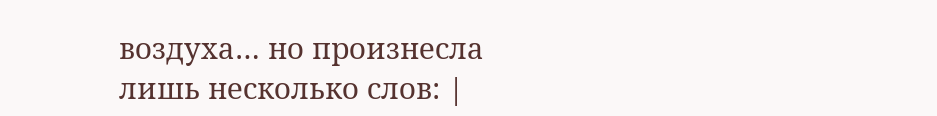воздуха… но произнесла лишь несколько слов: |